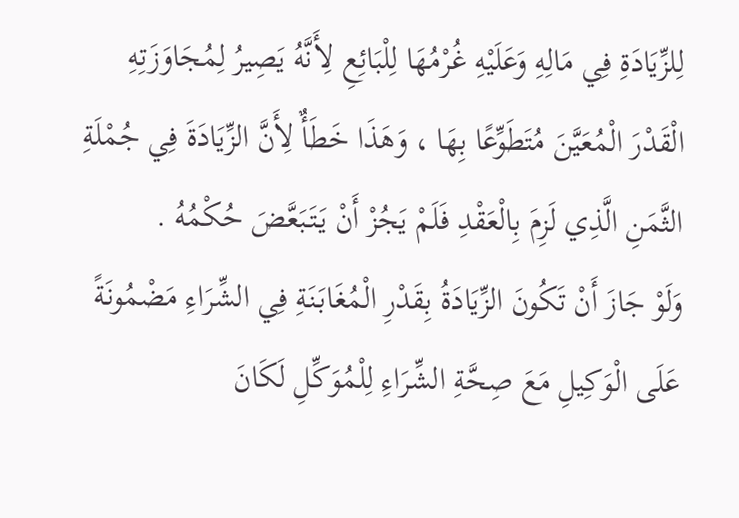لِلزِّيَادَةِ فِي مَالِهِ وَعَلَيْهِ غُرْمُهَا لِلْبَائِعِ لِأَنَّهُ يَصِيرُ لِمُجَاوَزَتِهِ الْقَدْرَ الْمُعَيَّنَ مُتَطَوِّعًا بِهَا ، وَهَذَا خَطَأٌ لِأَنَّ الزِّيَادَةَ فِي جُمْلَةِ الثَّمَنِ الَّذِي لَزِمَ بِالْعَقْدِ فَلَمْ يَجُزْ أَنْ يَتَبَعَّضَ حُكْمُهُ .
وَلَوْ جَازَ أَنْ تَكُونَ الزِّيَادَةُ بِقَدْرِ الْمُغَابَنَةِ فِي الشِّرَاءِ مَضْمُونَةً عَلَى الْوَكِيلِ مَعَ صِحَّةِ الشِّرَاءِ لِلْمُوَكِّلِ لَكَانَ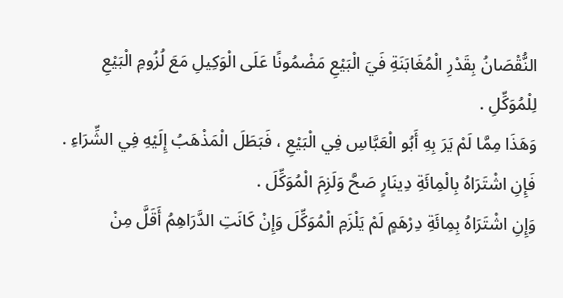النُّقْصَانُ بِقَدْرِ الْمُغَابَنَةِ فَيَ الْبَيْعِ مَضْمُونًا عَلَى الْوَكِيلِ مَعَ لُزُومِ الْبَيْعِ لِلْمُوَكِّلِ .
وَهَذَا مِمَّا لَمْ يَرَ بِهِ أَبُو الْعَبَّاسِ فِي الْبَيْعِ ، فَبَطَلَ الْمَذْهَبُ إِلَيْهِ فِي الشِّرَاءِ .
فَإِنِ اشْتَرَاهُ بِالْمِائَةِ دِينَارٍ صَحَّ وَلَزِمَ الْمُوَكِّلَ .
وَإِنِ اشْتَرَاهُ بِمِائَةِ دِرْهَمٍ لَمْ يَلْزَمِ الْمُوَكِّلَ وَإِنْ كَانَتِ الدَّرَاهِمُ أَقَلَّ مِنْ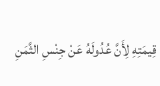قِيمَتِهِ لِأَنَّ عُدُولَهُ عَنْ جِنْسِ الثَّمَنِ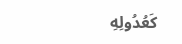كَعُدُولِهِ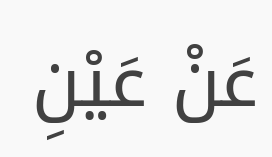عَنْ عَيْنِ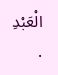الْعَبْدِ .